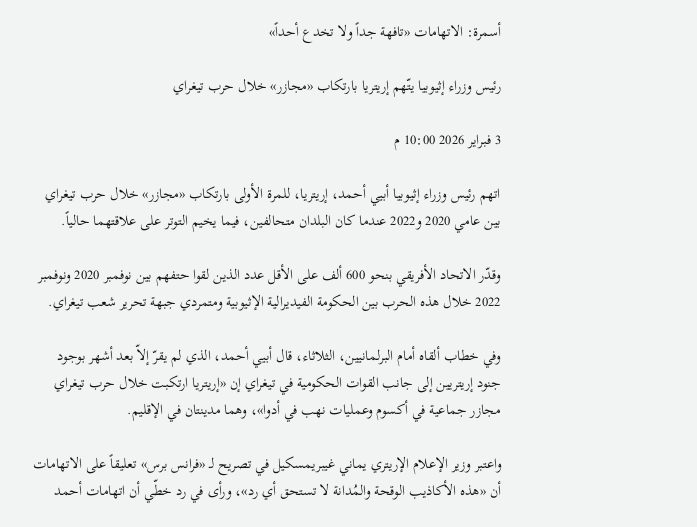أسمرة: الاتهامات «تافهة جداً ولا تخدع أحداً»

رئيس وزراء إثيوبيا يتّهم إريتريا بارتكاب «مجازر» خلال حرب تيغراي

3 فبراير 2026 10:00 م

اتهم رئيس وزراء إثيوبيا أبيي أحمد، إريتريا، للمرة الأولى بارتكاب «مجازر» خلال حرب تيغراي بين عامي 2020 و2022 عندما كان البلدان متحالفين، فيما يخيم التوتر على علاقتهما حالياً.

وقدّر الاتحاد الأفريقي بنحو 600 ألف على الأقل عدد الذين لقوا حتفهم بين نوفمبر 2020 ونوفمبر 2022 خلال هذه الحرب بين الحكومة الفيديرالية الإثيوبية ومتمردي جبهة تحرير شعب تيغراي.

وفي خطاب ألقاه أمام البرلمانيين، الثلاثاء، قال أبيي أحمد، الذي لم يقرّ إلاّ بعد أشهر بوجود جنود إريتريين إلى جانب القوات الحكومية في تيغراي إن «إريتريا ارتكبت خلال حرب تيغراي مجازر جماعية في أكسوم وعمليات نهب في أدوا»، وهما مدينتان في الإقليم.

واعتبر وزير الإعلام الإريتري يماني غيبريمسكيل في تصريح لـ «فرانس برس» تعليقاً على الاتهامات أن «هذه الأكاذيب الوقحة والمُدانة لا تستحق أي رد»، ورأى في رد خطّي أن اتهامات أحمد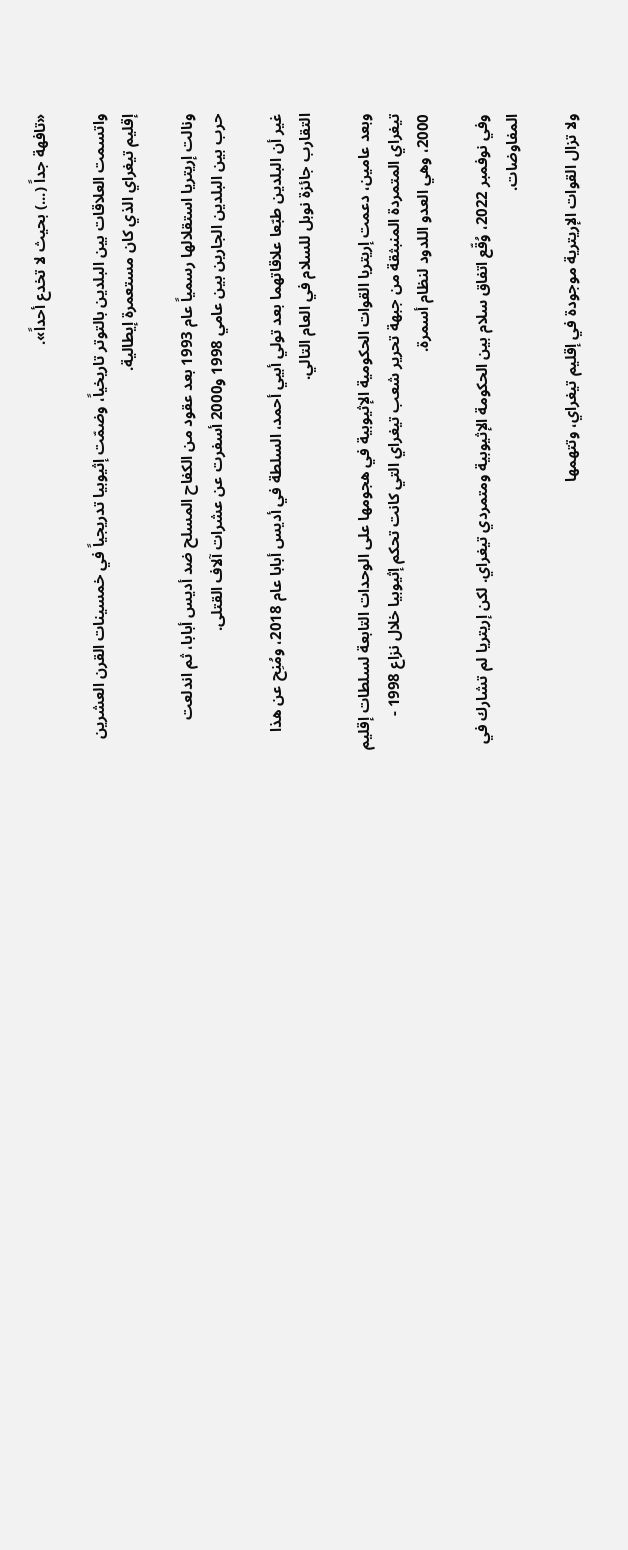«تافهة جداً (...) بحيث لا تخدع أحداً».

واتسمت العلاقات بين البلدين بالتوتر تاريخياً، وضمّت إثيوبيا تدريجياً في خمسينات القرن العشرين إقليم تيغراي الذي كان مستعمرة إيطالية.

ونالت إريتريا استقلالها رسمياً عام 1993 بعد عقود من الكفاح المسلح ضد أديس أبابا، ثم اندلعت حرب بين البلدين الجارين بين عامي 1998 و2000 أسفرت عن عشرات آلاف القتلى.

غير أن البلدين طبّعا علاقاتهما بعد تولي أبيي أحمد، السلطة في أديس أبابا عام 2018، ومُنِح عن هذا التقارب جائزة نوبل للسلام في العام التالي.

وبعد عامين، دعمت إريتريا القوات الحكومية الإثيوبية في هجومها على الوحدات التابعة لسلطات إقليم تيغراي المتمردة المنبثقة من جبهة تحرير شعب تيغراي التي كانت تحكم إثيوبيا خلال نزاع 1998 - 2000، وهي العدو اللدود لنظام أسمرة.

وفي نوفمبر 2022، وُقّع اتفاق سلام بين الحكومة الإثيوبية ومتمردي تيغراي. لكن إريتريا لم تشارك في المفاوضات.

ولا تزال القوات الإريترية موجودة في إقليم تيغراي، وتتهمها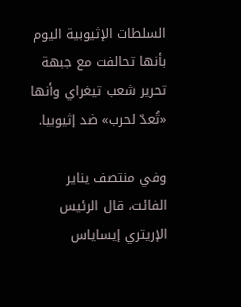السلطات الإثيوبية اليوم بأنها تحالفت مع جبهة تحرير شعب تيغراي وأنها «تُعدّ لحرب» ضد إثيوبيا.

وفي منتصف يناير الفائت، قال الرئيس الإريتري إيساياس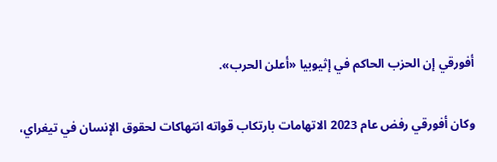أفورقي إن الحزب الحاكم في إثيوبيا «أعلن الحرب».

وكان أفورقي رفض عام 2023 الاتهامات بارتكاب قواته انتهاكات لحقوق الإنسان في تيغراي،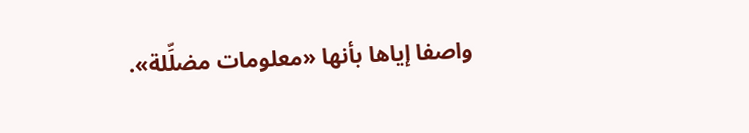واصفا إياها بأنها «معلومات مضلِّلة».